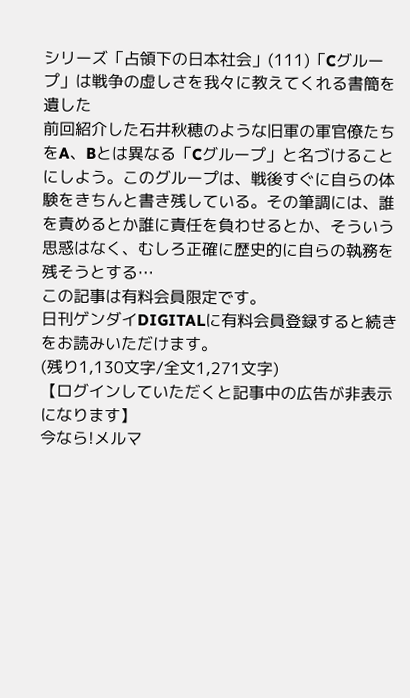シリーズ「占領下の日本社会」(111)「Cグループ」は戦争の虚しさを我々に教えてくれる書簡を遺した
前回紹介した石井秋穂のような旧軍の軍官僚たちをA、Bとは異なる「Cグループ」と名づけることにしよう。このグループは、戦後すぐに自らの体験をきちんと書き残している。その筆調には、誰を責めるとか誰に責任を負わせるとか、そういう思惑はなく、むしろ正確に歴史的に自らの執務を残そうとする…
この記事は有料会員限定です。
日刊ゲンダイDIGITALに有料会員登録すると続きをお読みいただけます。
(残り1,130文字/全文1,271文字)
【ログインしていただくと記事中の広告が非表示になります】
今なら!メルマ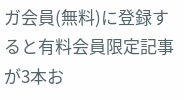ガ会員(無料)に登録すると有料会員限定記事が3本お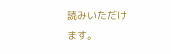読みいただけます。